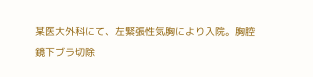某医大外科にて、左緊張性気胸により入院。胸腔鏡下ブラ切除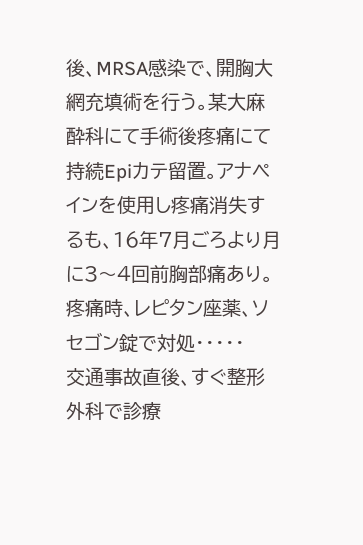後、MRSA感染で、開胸大網充填術を行う。某大麻酔科にて手術後疼痛にて持続Epiカテ留置。アナペインを使用し疼痛消失するも、16年7月ごろより月に3〜4回前胸部痛あり。 疼痛時、レピタン座薬、ソセゴン錠で対処・・・・・
交通事故直後、すぐ整形外科で診療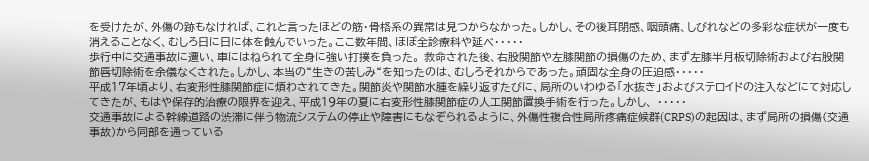を受けたが、外傷の跡もなければ、これと言ったほどの筋・骨格系の異常は見つからなかった。しかし、その後耳閉感、咽頭痛、しびれなどの多彩な症状が一度も消えることなく、むしろ日に日に体を蝕んでいった。ここ数年間、ほぼ全診療科や延べ・・・・・
歩行中に交通事故に遭い、車にはねられて全身に強い打撲を負った。 救命された後、右股関節や左膝関節の損傷のため、まず左膝半月板切除術および右股関節唇切除術を余儀なくされた。しかし、本当の“生きの苦しみ“を知ったのは、むしろそれからであった。頑固な全身の圧迫感・・・・・
平成17年頃より、右変形性膝関節症に煩わされてきた。関節炎や関節水腫を繰り返すたびに、局所のいわゆる「水抜き」およびステロイドの注入などにて対応してきたが、もはや保存的治療の限界を迎え、平成19年の夏に右変形性膝関節症の人工関節置換手術を行った。しかし、 ・・・・・
交通事故による幹線道路の渋滞に伴う物流システムの停止や障害にもなぞられるように、外傷性複合性局所疼痛症候群(CRPS)の起因は、まず局所の損傷(交通事故)から同部を通っている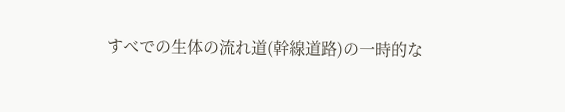すべでの生体の流れ道(幹線道路)の一時的な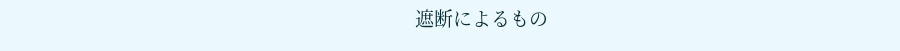遮断によるもの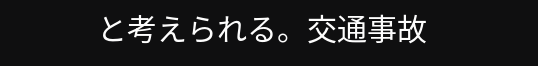と考えられる。交通事故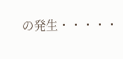の発生・・・・・